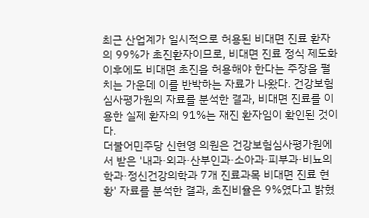최근 산업계가 일시적으로 허용된 비대면 진료 환자의 99%가 초진환자이므로, 비대면 진료 정식 제도화 이후에도 비대면 초진을 허용해야 한다는 주장을 펼치는 가운데 이를 반박하는 자료가 나왔다. 건강보험심사평가원의 자료를 분석한 결과, 비대면 진료를 이용한 실제 환자의 91%는 재진 환자임이 확인된 것이다.
더불어민주당 신현영 의원은 건강보험심사평가원에서 받은 '내과·외과·산부인과·소아과·피부과·비뇨의학과·정신건강의학과 7개 진료과목 비대면 진료 현황' 자료를 분석한 결과, 초진비율은 9%였다고 밝혔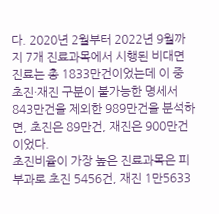다. 2020년 2월부터 2022년 9월까지 7개 진료과목에서 시행된 비대면 진료는 총 1833만건이었는데 이 중 초진·재진 구분이 불가능한 명세서 843만건을 제외한 989만건을 분석하면, 초진은 89만건, 재진은 900만건이었다.
초진비율이 가장 높은 진료과목은 피부과로 초진 5456건, 재진 1만5633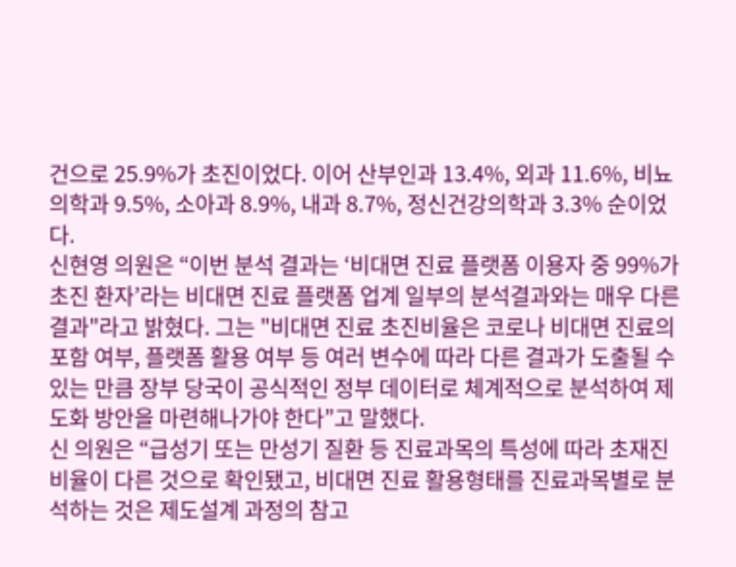건으로 25.9%가 초진이었다. 이어 산부인과 13.4%, 외과 11.6%, 비뇨의학과 9.5%, 소아과 8.9%, 내과 8.7%, 정신건강의학과 3.3% 순이었다.
신현영 의원은 “이번 분석 결과는 ‘비대면 진료 플랫폼 이용자 중 99%가 초진 환자’라는 비대면 진료 플랫폼 업계 일부의 분석결과와는 매우 다른 결과"라고 밝혔다. 그는 "비대면 진료 초진비율은 코로나 비대면 진료의 포함 여부, 플랫폼 활용 여부 등 여러 변수에 따라 다른 결과가 도출될 수 있는 만큼 장부 당국이 공식적인 정부 데이터로 체계적으로 분석하여 제도화 방안을 마련해나가야 한다”고 말했다.
신 의원은 “급성기 또는 만성기 질환 등 진료과목의 특성에 따라 초재진 비율이 다른 것으로 확인됐고, 비대면 진료 활용형태를 진료과목별로 분석하는 것은 제도설계 과정의 참고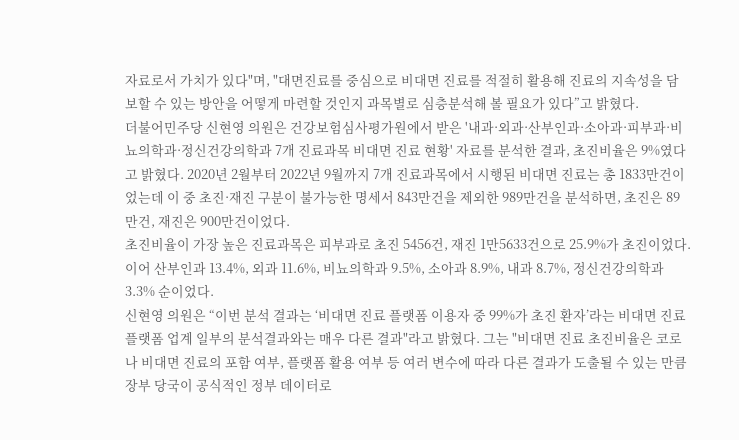자료로서 가치가 있다"며, "대면진료를 중심으로 비대면 진료를 적절히 활용해 진료의 지속성을 담보할 수 있는 방안을 어떻게 마련할 것인지 과목별로 심층분석해 볼 필요가 있다”고 밝혔다.
더불어민주당 신현영 의원은 건강보험심사평가원에서 받은 '내과·외과·산부인과·소아과·피부과·비뇨의학과·정신건강의학과 7개 진료과목 비대면 진료 현황' 자료를 분석한 결과, 초진비율은 9%였다고 밝혔다. 2020년 2월부터 2022년 9월까지 7개 진료과목에서 시행된 비대면 진료는 총 1833만건이었는데 이 중 초진·재진 구분이 불가능한 명세서 843만건을 제외한 989만건을 분석하면, 초진은 89만건, 재진은 900만건이었다.
초진비율이 가장 높은 진료과목은 피부과로 초진 5456건, 재진 1만5633건으로 25.9%가 초진이었다. 이어 산부인과 13.4%, 외과 11.6%, 비뇨의학과 9.5%, 소아과 8.9%, 내과 8.7%, 정신건강의학과 3.3% 순이었다.
신현영 의원은 “이번 분석 결과는 ‘비대면 진료 플랫폼 이용자 중 99%가 초진 환자’라는 비대면 진료 플랫폼 업계 일부의 분석결과와는 매우 다른 결과"라고 밝혔다. 그는 "비대면 진료 초진비율은 코로나 비대면 진료의 포함 여부, 플랫폼 활용 여부 등 여러 변수에 따라 다른 결과가 도출될 수 있는 만큼 장부 당국이 공식적인 정부 데이터로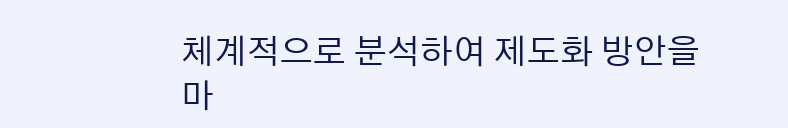체계적으로 분석하여 제도화 방안을 마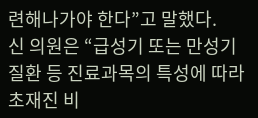련해나가야 한다”고 말했다.
신 의원은 “급성기 또는 만성기 질환 등 진료과목의 특성에 따라 초재진 비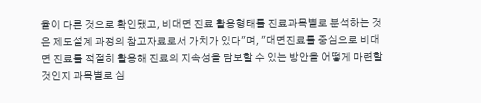율이 다른 것으로 확인됐고, 비대면 진료 활용형태를 진료과목별로 분석하는 것은 제도설계 과정의 참고자료로서 가치가 있다"며, "대면진료를 중심으로 비대면 진료를 적절히 활용해 진료의 지속성을 담보할 수 있는 방안을 어떻게 마련할 것인지 과목별로 심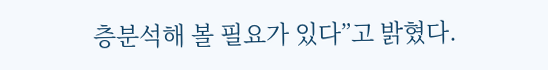층분석해 볼 필요가 있다”고 밝혔다.